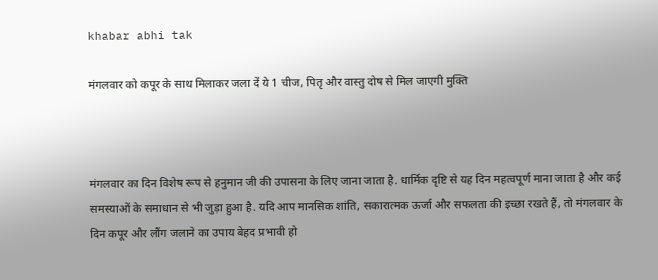khabar abhi tak

मंगलवार को कपूर के साथ मिलाकर जला दें ये 1 चीज, पितृ और वास्तु दोष से मिल जाएगी मुक्ति



मंगलवार का दिन विशेष रूप से हनुमान जी की उपासना के लिए जाना जाता है. धार्मिक दृष्टि से यह दिन महत्वपूर्ण माना जाता है और कई समस्याओं के समाधान से भी जुड़ा हुआ है. यदि आप मानसिक शांति, सकारात्मक ऊर्जा और सफलता की इच्छा रखते हैं, तो मंगलवार के दिन कपूर और लौंग जलाने का उपाय बेहद प्रभावी हो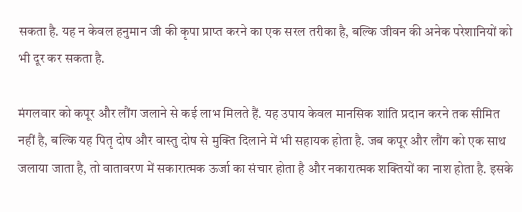सकता है. यह न केवल हनुमान जी की कृपा प्राप्त करने का एक सरल तरीका है, बल्कि जीवन की अनेक परेशानियों को भी दूर कर सकता है.

मंगलवार को कपूर और लौंग जलाने से कई लाभ मिलते हैं. यह उपाय केवल मानसिक शांति प्रदान करने तक सीमित नहीं है, बल्कि यह पितृ दोष और वास्तु दोष से मुक्ति दिलाने में भी सहायक होता है. जब कपूर और लौंग को एक साथ जलाया जाता है, तो वातावरण में सकारात्मक ऊर्जा का संचार होता है और नकारात्मक शक्तियों का नाश होता है. इसके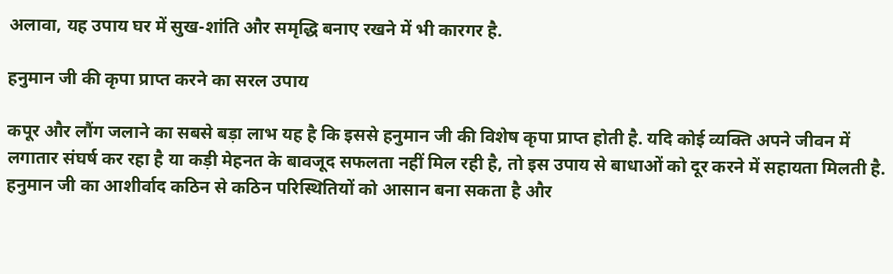अलावा, यह उपाय घर में सुख-शांति और समृद्धि बनाए रखने में भी कारगर है.

हनुमान जी की कृपा प्राप्त करने का सरल उपाय

कपूर और लौंग जलाने का सबसे बड़ा लाभ यह है कि इससे हनुमान जी की विशेष कृपा प्राप्त होती है. यदि कोई व्यक्ति अपने जीवन में लगातार संघर्ष कर रहा है या कड़ी मेहनत के बावजूद सफलता नहीं मिल रही है, तो इस उपाय से बाधाओं को दूर करने में सहायता मिलती है. हनुमान जी का आशीर्वाद कठिन से कठिन परिस्थितियों को आसान बना सकता है और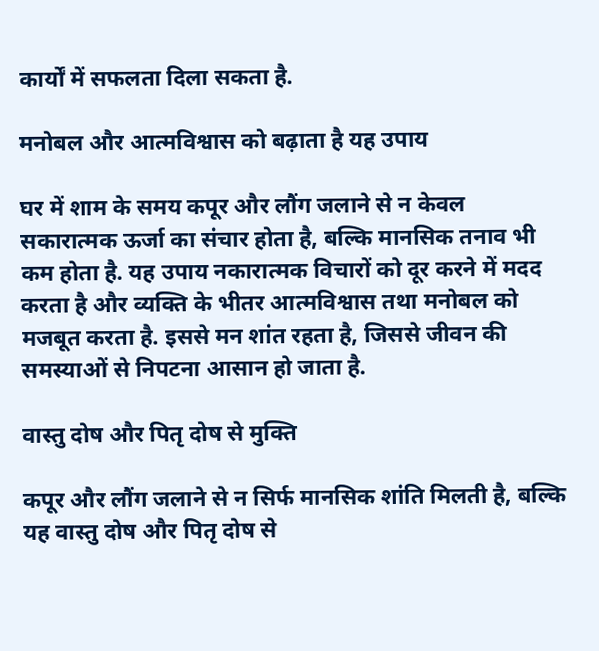कार्यों में सफलता दिला सकता है.

मनोबल और आत्मविश्वास को बढ़ाता है यह उपाय

घर में शाम के समय कपूर और लौंग जलाने से न केवल सकारात्मक ऊर्जा का संचार होता है, बल्कि मानसिक तनाव भी कम होता है. यह उपाय नकारात्मक विचारों को दूर करने में मदद करता है और व्यक्ति के भीतर आत्मविश्वास तथा मनोबल को मजबूत करता है. इससे मन शांत रहता है, जिससे जीवन की समस्याओं से निपटना आसान हो जाता है.

वास्तु दोष और पितृ दोष से मुक्ति

कपूर और लौंग जलाने से न सिर्फ मानसिक शांति मिलती है, बल्कि यह वास्तु दोष और पितृ दोष से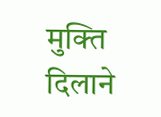मुक्ति दिलाने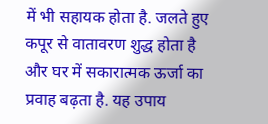में भी सहायक होता है. जलते हुए कपूर से वातावरण शुद्ध होता है और घर में सकारात्मक ऊर्जा का प्रवाह बढ़ता है. यह उपाय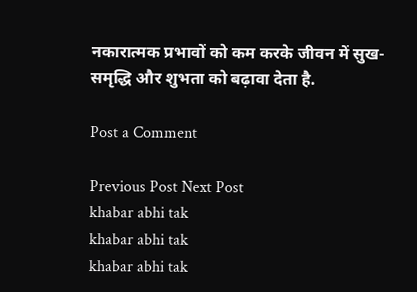नकारात्मक प्रभावों को कम करके जीवन में सुख-समृद्धि और शुभता को बढ़ावा देता है.

Post a Comment

Previous Post Next Post
khabar abhi tak
khabar abhi tak
khabar abhi tak